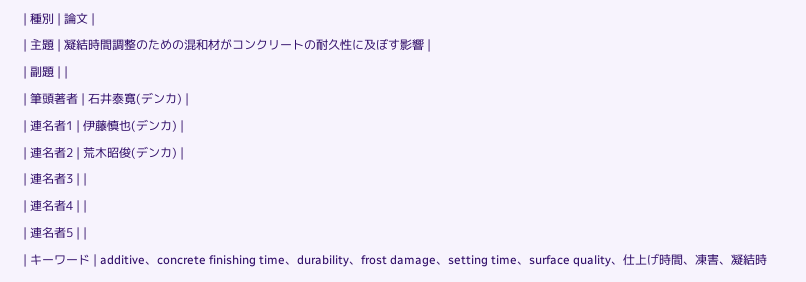| 種別 | 論文 |
| 主題 | 凝結時間調整のための混和材がコンクリートの耐久性に及ぼす影響 |
| 副題 | |
| 筆頭著者 | 石井泰寛(デンカ) |
| 連名者1 | 伊藤慎也(デンカ) |
| 連名者2 | 荒木昭俊(デンカ) |
| 連名者3 | |
| 連名者4 | |
| 連名者5 | |
| キーワード | additive、concrete finishing time、durability、frost damage、setting time、surface quality、仕上げ時間、凍害、凝結時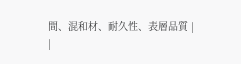間、混和材、耐久性、表層品質 |
|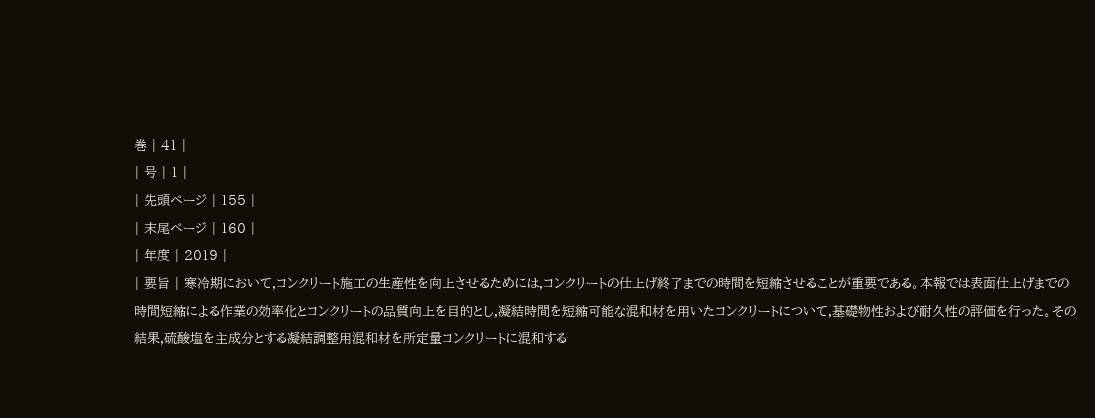巻 | 41 |
| 号 | 1 |
| 先頭ページ | 155 |
| 末尾ページ | 160 |
| 年度 | 2019 |
| 要旨 | 寒冷期において,コンクリート施工の生産性を向上させるためには,コンクリートの仕上げ終了までの時間を短縮させることが重要である。本報では表面仕上げまでの時間短縮による作業の効率化とコンクリートの品質向上を目的とし,凝結時間を短縮可能な混和材を用いたコンクリートについて,基礎物性および耐久性の評価を行った。その結果,硫酸塩を主成分とする凝結調整用混和材を所定量コンクリートに混和する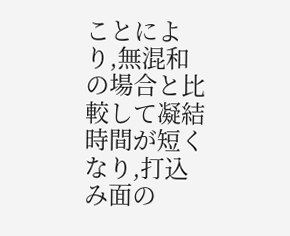ことにより,無混和の場合と比較して凝結時間が短くなり,打込み面の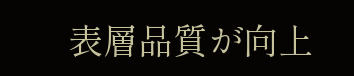表層品質が向上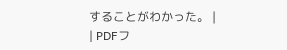することがわかった。 |
| PDFフ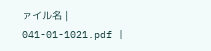ァイル名 | 041-01-1021.pdf |